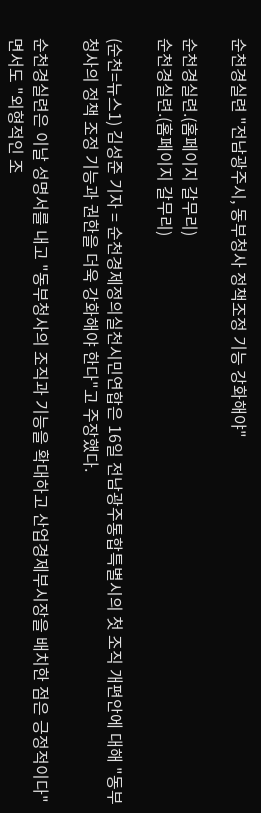순천경실련 "전남광주시, 동부청사 정책조정 기능 강화해야"

순천경실련.(홈페이지 갈무리)
순천경실련.(홈페이지 갈무리)

(순천=뉴스1) 김성준 기자 = 순천경제정의실천시민연합은 16일 전남광주통합특별시의 첫 조직 개편안에 대해 "동부청사의 정책 조정 기능과 권한을 더욱 강화해야 한다"고 주장했다.

순천경실련은 이날 성명서를 내고 "동부청사의 조직과 기능을 확대하고 산업경제부시장을 배치한 점은 긍정적이다"면서도 "외형적인 조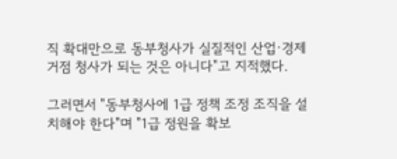직 확대만으로 동부청사가 실질적인 산업·경제 거점 청사가 되는 것은 아니다"고 지적했다.

그러면서 "동부청사에 1급 정책 조정 조직을 설치해야 한다"며 "1급 정원을 확보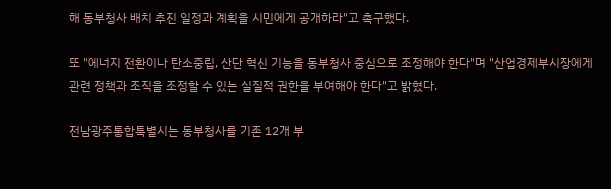해 동부청사 배치 추진 일정과 계획을 시민에게 공개하라"고 촉구했다.

또 "에너지 전환이나 탄소중립, 산단 혁신 기능을 동부청사 중심으로 조정해야 한다"며 "산업경제부시장에게 관련 정책과 조직을 조정할 수 있는 실질적 권한을 부여해야 한다"고 밝혔다.

전남광주통합특별시는 동부청사를 기존 12개 부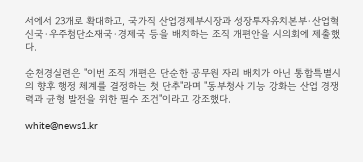서에서 23개로 확대하고, 국가직 산업경제부시장과 성장투자유치본부·산업혁신국·우주첨단소재국·경제국 등을 배치하는 조직 개편안을 시의회에 제출했다.

순천경실련은 "이번 조직 개편은 단순한 공무원 자리 배치가 아닌 통합특별시의 향후 행정 체계를 결정하는 첫 단추"라며 "동부청사 기능 강화는 산업 경쟁력과 균형 발전을 위한 필수 조건"이라고 강조했다.

white@news1.kr